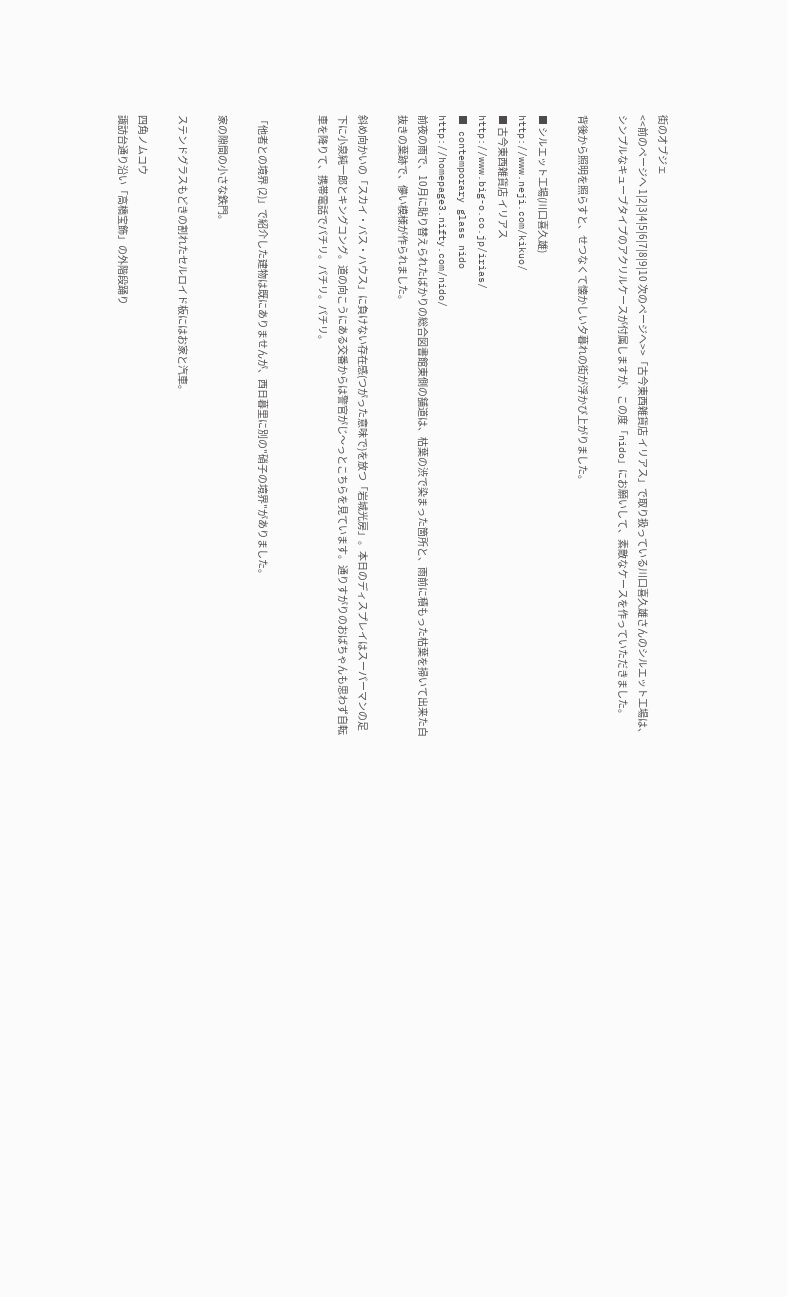街のオブジェ
<<前のページへ 1|2|3|4|5|6|7|8|9|10 次のページへ>>「古今東西雑貨店 イリアス」で取り扱っている川口喜久雄さんのシルエット工場は、シンプルなキューブタイプのアクリルケースが付属しますが、この度「nido」にお願いして、素敵なケースを作っていただきました。

背後から照明を照らすと、せつなくて懐かしい夕暮れの街が浮かび上がりました。

■ シルエット工場(川口喜久雄)
http://www.neji.com/kikuo/
■ 古今東西雑貨店 イリアス
http://www.big-o.co.jp/irias/
■ contemporary glass nido
http://homepage3.nifty.com/nido/
前夜の雨で、10月に貼り替えられたばかりの総合図書館東側の舗道は、枯葉の渋で染まった箇所と、雨前に積もった枯葉を掃いて出来た白抜きの葉跡で、儚い模様が作られました。

斜め向かいの「スカイ・バス・ハウス」に負けない存在感(つがった意味で)を放つ「岩城光房」。本日のディスプレイはスーパーマンの足下に小泉純一郎とキングコング。道の向こうにある交番からは警官がじ〜っとこちらを見ています。通りすがりのおばちゃんも思わず自転車を降りて、携帯電話でパチリ。パチリ。パチリ。


「他者との境界 (2)」で紹介した建物は既にありませんが、西日暮里に別の"硝子の境界"がありました。

家の隙間の小さな鉄門。

ステンドグラスもどきの割れたセルロイド板にはお家と汽車。

四角ノムコウ
諏訪台通り沿い「高橋宝飾」の外階段踊り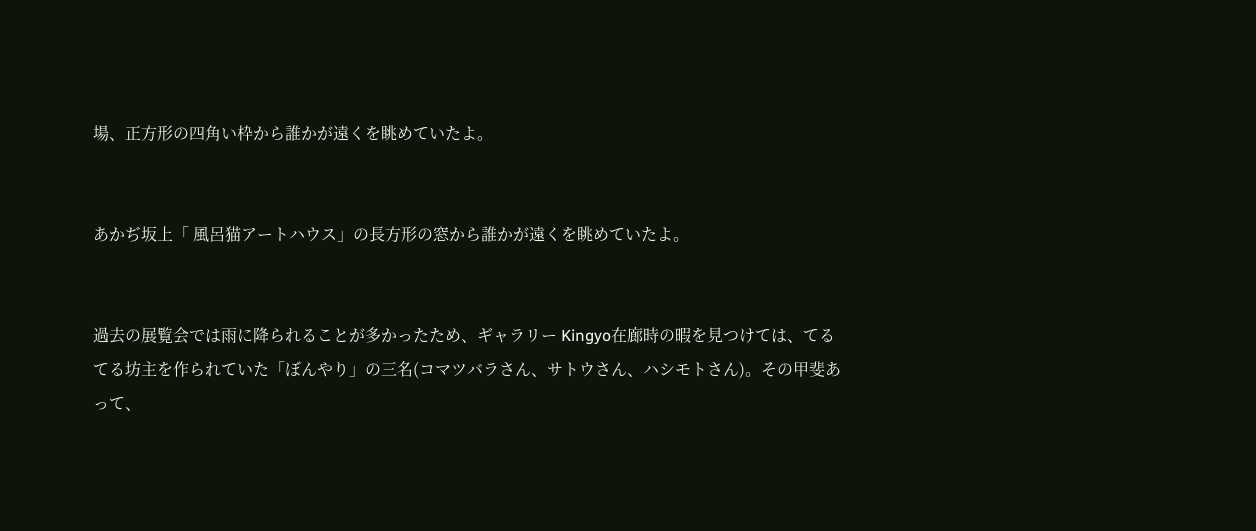場、正方形の四角い枠から誰かが遠くを眺めていたよ。


あかぢ坂上「 風呂猫アートハウス」の長方形の窓から誰かが遠くを眺めていたよ。


過去の展覧会では雨に降られることが多かったため、ギャラリー Kingyo在廊時の暇を見つけては、てるてる坊主を作られていた「ぼんやり」の三名(コマツバラさん、サトウさん、ハシモトさん)。その甲斐あって、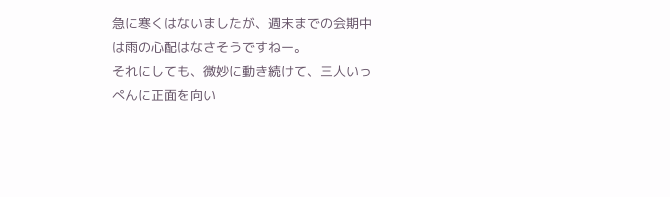急に寒くはないましたが、週末までの会期中は雨の心配はなさそうですねー。
それにしても、微妙に動き続けて、三人いっぺんに正面を向い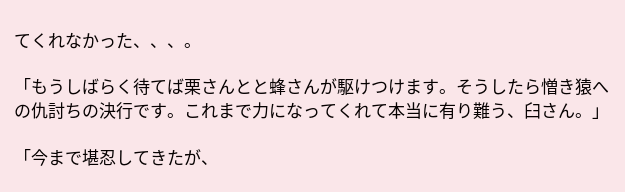てくれなかった、、、。

「もうしばらく待てば栗さんとと蜂さんが駆けつけます。そうしたら憎き猿への仇討ちの決行です。これまで力になってくれて本当に有り難う、臼さん。」

「今まで堪忍してきたが、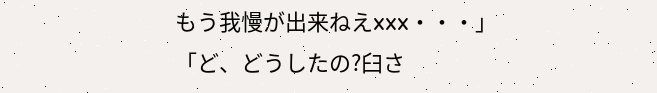もう我慢が出来ねえxxx・・・」
「ど、どうしたの?臼さ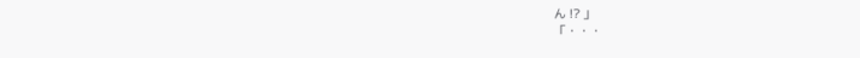ん !? 」
「・・・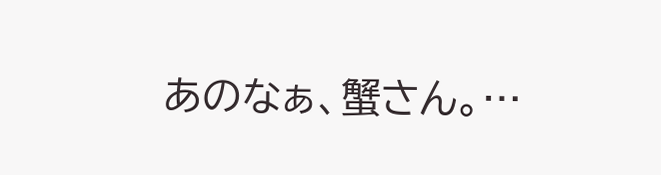あのなぁ、蟹さん。…